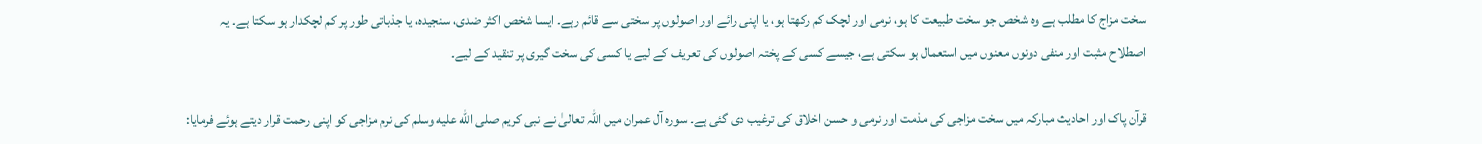سخت مزاج کا مطلب ہے وہ شخص جو سخت طبیعت کا ہو، نرمی اور لچک کم رکھتا ہو، یا اپنی رائے اور اصولوں پر سختی سے قائم رہے۔ ایسا شخص اکثر ضدی، سنجیدہ، یا جذباتی طور پر کم لچکدار ہو سکتا ہے۔ یہ اصطلاح مثبت اور منفی دونوں معنوں میں استعمال ہو سکتی ہے، جیسے کسی کے پختہ اصولوں کی تعریف کے لیے یا کسی کی سخت گیری پر تنقید کے لیے۔

قرآن پاک اور احادیث مبارکہ میں سخت مزاجی کی مذمت اور نرمی و حسن اخلاق کی ترغیب دی گئی ہے۔ سورہ آل عمران میں اللہ تعالیٰ نے نبی کریم صلى الله عليه وسلم کی نرم مزاجی کو اپنی رحمت قرار دیتے ہوئے فرمایا: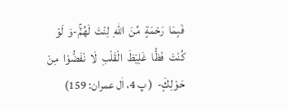فَبِمَا  رَحْمَةٍ  مِّنَ  اللّٰهِ  لِنْتَ  لَهُمْۚ-وَ  لَوْ  كُنْتَ  فَظًّا  غَلِیْظَ  الْقَلْبِ  لَا  نْفَضُّوْا  مِنْ  حَوْلِكَ۪-  ( پ 4، اٰل عمران: 159)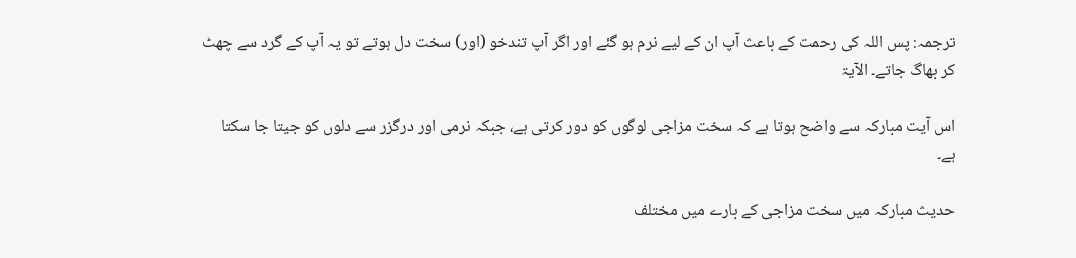ترجمہ: پس اللہ کی رحمت کے باعث آپ ان کے لیے نرم ہو گئے اور اگر آپ تندخو (اور) سخت دل ہوتے تو یہ آپ کے گرد سے چھٹ کر بھاگ جاتے۔ الآیۃ

اس آیت مبارکہ سے واضح ہوتا ہے کہ سخت مزاجی لوگوں کو دور کرتی ہے، جبکہ نرمی اور درگزر سے دلوں کو جیتا جا سکتا ہے۔

حدیث مبارکہ میں سخت مزاجی کے بارے میں مختلف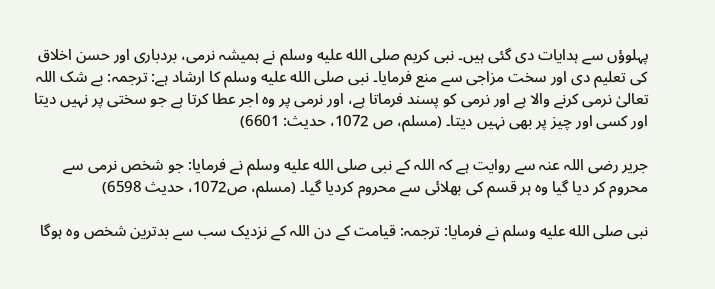پہلوؤں سے ہدایات دی گئی ہیں۔ نبی کریم صلى الله عليه وسلم نے ہمیشہ نرمی، بردباری اور حسن اخلاق کی تعلیم دی اور سخت مزاجی سے منع فرمایا۔ نبی صلى الله عليه وسلم کا ارشاد ہے: ترجمہ: بے شک اللہ تعالیٰ نرمی کرنے والا ہے اور نرمی کو پسند فرماتا ہے، اور نرمی پر وہ اجر عطا کرتا ہے جو سختی پر نہیں دیتا اور کسی اور چیز پر بھی نہیں دیتا۔ (مسلم، ص 1072، حدیث: 6601)

جریر رضی اللہ عنہ سے روایت ہے کہ اللہ کے نبی صلى الله عليه وسلم نے فرمایا: جو شخص نرمی سے محروم کر دیا گیا وہ ہر قسم کی بھلائی سے محروم کردیا گیا۔ (مسلم، ص1072، حدیث 6598)

نبی صلى الله عليه وسلم نے فرمایا: ترجمہ: قیامت کے دن اللہ کے نزدیک سب سے بدترین شخص وہ ہوگا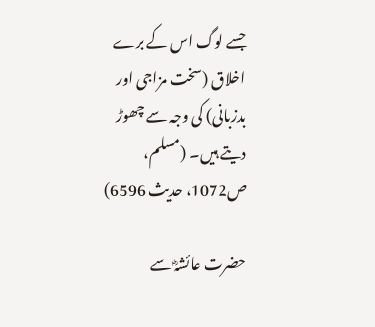جسے لوگ اس کے برے اخلاق (سخت مزاجی اور بدزبانی) کی وجہ سے چھوڑ دیتے ہیں۔ (مسلم، ص1072، حدیث 6596)

حضرت عائشہؓ سے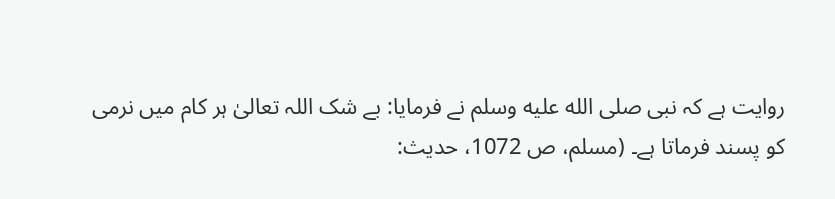روایت ہے کہ نبی صلى الله عليه وسلم نے فرمایا: بے شک اللہ تعالیٰ ہر کام میں نرمی کو پسند فرماتا ہے۔ (مسلم، ص 1072، حدیث: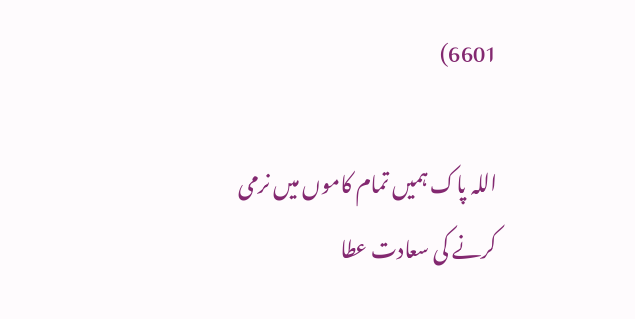6601)

اللہ پاک ہمیں تمام کاموں میں نرمی کرنے کی سعادت عطا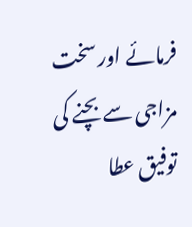فرمائے اور سخت مزاجی سے بچنے کی توفیق عطا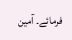فرمائے۔ آمین